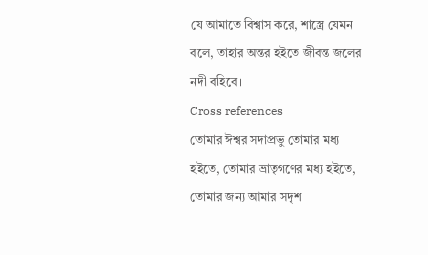যে আমাতে বিশ্বাস করে, শাস্ত্রে যেমন বলে, তাহার অন্তর হইতে জীবন্ত জলের নদী বহিবে।
Cross references
তোমার ঈশ্বর সদাপ্রভু তোমার মধ্য হইতে, তোমার ভ্রাতৃগণের মধ্য হইতে, তোমার জন্য আমার সদৃশ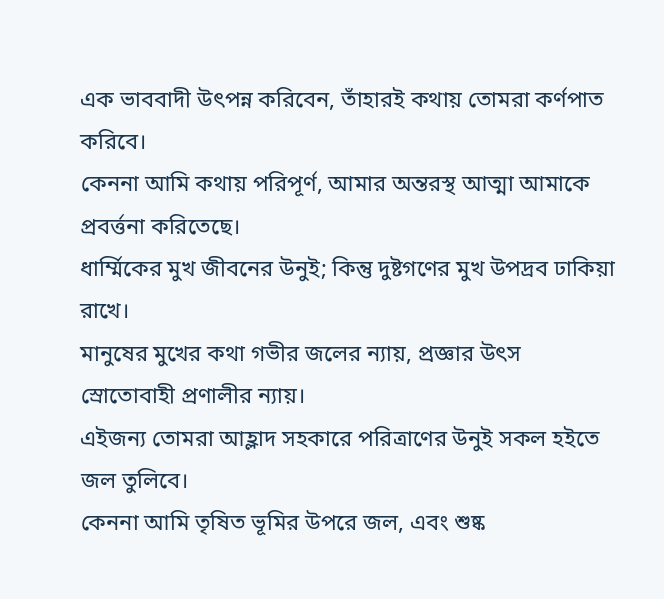এক ভাববাদী উৎপন্ন করিবেন, তাঁহারই কথায় তোমরা কর্ণপাত করিবে।
কেননা আমি কথায় পরিপূর্ণ, আমার অন্তরস্থ আত্মা আমাকে প্রবর্ত্তনা করিতেছে।
ধার্ম্মিকের মুখ জীবনের উনুই; কিন্তু দুষ্টগণের মুখ উপদ্রব ঢাকিয়া রাখে।
মানুষের মুখের কথা গভীর জলের ন্যায়, প্রজ্ঞার উৎস স্রোতোবাহী প্রণালীর ন্যায়।
এইজন্য তোমরা আহ্লাদ সহকারে পরিত্রাণের উনুই সকল হইতে জল তুলিবে।
কেননা আমি তৃষিত ভূমির উপরে জল, এবং শুষ্ক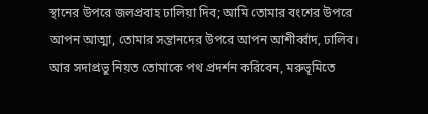স্থানের উপরে জলপ্রবাহ ঢালিয়া দিব; আমি তোমার বংশের উপরে আপন আত্মা, তোমার সন্তানদের উপরে আপন আশীর্ব্বাদ, ঢালিব।
আর সদাপ্রভু নিয়ত তোমাকে পথ প্রদর্শন করিবেন, মরুভূমিতে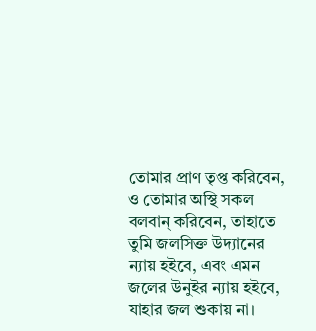তোমার প্রাণ তৃপ্ত করিবেন, ও তোমার অস্থি সকল বলবান্ করিবেন, তাহাতে তুমি জলসিক্ত উদ্যানের ন্যায় হইবে, এবং এমন জলের উনুইর ন্যায় হইবে, যাহার জল শুকায় না।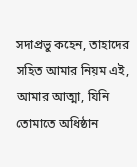সদাপ্রভু কহেন, তাহাদের সহিত আমার নিয়ম এই, আমার আত্মা, যিনি তোমাতে অধিষ্ঠান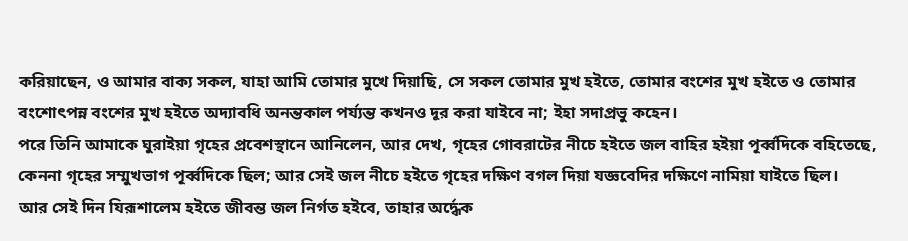করিয়াছেন, ও আমার বাক্য সকল, যাহা আমি তোমার মুখে দিয়াছি, সে সকল তোমার মুখ হইতে, তোমার বংশের মুখ হইতে ও তোমার বংশোৎপন্ন বংশের মুখ হইতে অদ্যাবধি অনন্তকাল পর্য্যন্ত কখনও দূর করা যাইবে না; ইহা সদাপ্রভু কহেন।
পরে তিনি আমাকে ঘুরাইয়া গৃহের প্রবেশস্থানে আনিলেন, আর দেখ, গৃহের গোবরাটের নীচে হইতে জল বাহির হইয়া পূর্ব্বদিকে বহিতেছে, কেননা গৃহের সম্মুখভাগ পূর্ব্বদিকে ছিল; আর সেই জল নীচে হইতে গৃহের দক্ষিণ বগল দিয়া যজ্ঞবেদির দক্ষিণে নামিয়া যাইতে ছিল।
আর সেই দিন যিরূশালেম হইতে জীবন্ত জল নির্গত হইবে, তাহার অর্দ্ধেক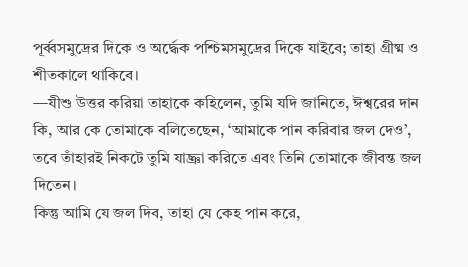পূর্ব্বসমুদ্রের দিকে ও অর্দ্ধেক পশ্চিমসমুদ্রের দিকে যাইবে; তাহা গ্রীষ্ম ও শীতকালে থাকিবে।
—যীশু উত্তর করিয়া তাহাকে কহিলেন, তুমি যদি জানিতে, ঈশ্বরের দান কি, আর কে তোমাকে বলিতেছেন, ‘আমাকে পান করিবার জল দেও’, তবে তাঁহারই নিকটে তুমি যাচ্ঞা করিতে এবং তিনি তোমাকে জীবন্ত জল দিতেন।
কিন্তু আমি যে জল দিব, তাহা যে কেহ পান করে,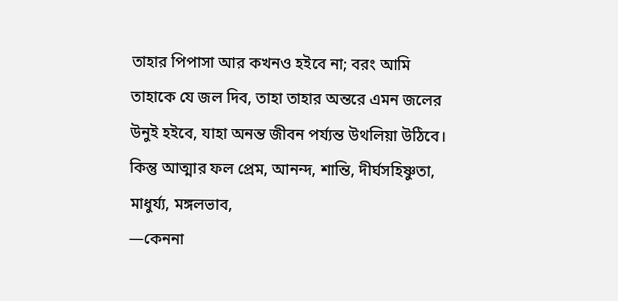তাহার পিপাসা আর কখনও হইবে না; বরং আমি তাহাকে যে জল দিব, তাহা তাহার অন্তরে এমন জলের উনুই হইবে, যাহা অনন্ত জীবন পর্য্যন্ত উথলিয়া উঠিবে।
কিন্তু আত্মার ফল প্রেম, আনন্দ, শান্তি, দীর্ঘসহিষ্ণুতা, মাধুর্য্য, মঙ্গলভাব,
—কেননা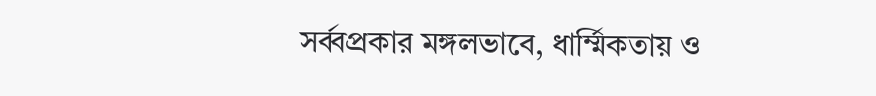সর্ব্বপ্রকার মঙ্গলভাবে, ধার্ম্মিকতায় ও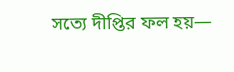সত্যে দীপ্তির ফল হয়—